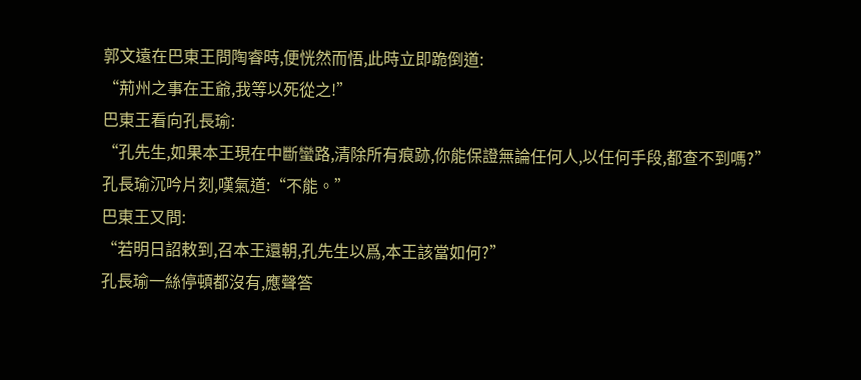郭文遠在巴東王問陶睿時,便恍然而悟,此時立即跪倒道:
“荊州之事在王爺,我等以死從之!”
巴東王看向孔長瑜:
“孔先生,如果本王現在中斷蠻路,清除所有痕跡,你能保證無論任何人,以任何手段,都查不到嗎?”
孔長瑜沉吟片刻,嘆氣道:“不能。”
巴東王又問:
“若明日詔敕到,召本王還朝,孔先生以爲,本王該當如何?”
孔長瑜一絲停頓都沒有,應聲答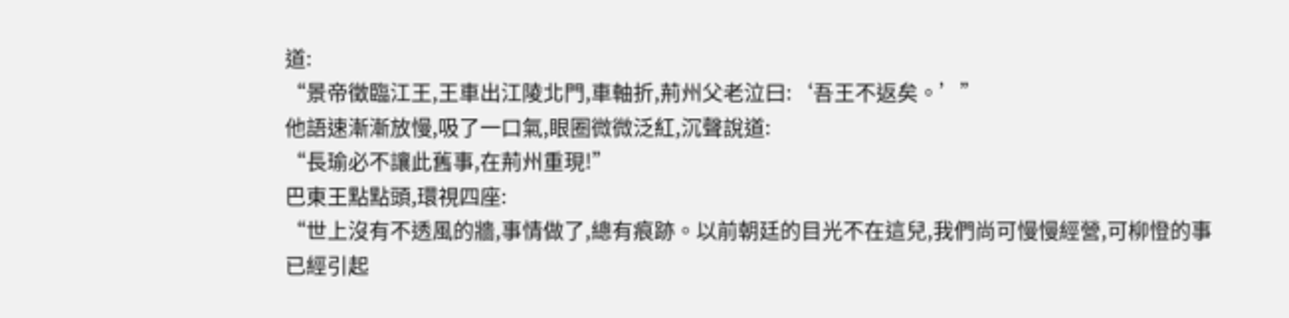道:
“景帝徵臨江王,王車出江陵北門,車軸折,荊州父老泣曰:‘吾王不返矣。’”
他語速漸漸放慢,吸了一口氣,眼圈微微泛紅,沉聲說道:
“長瑜必不讓此舊事,在荊州重現!”
巴東王點點頭,環視四座:
“世上沒有不透風的牆,事情做了,總有痕跡。以前朝廷的目光不在這兒,我們尚可慢慢經營,可柳憕的事已經引起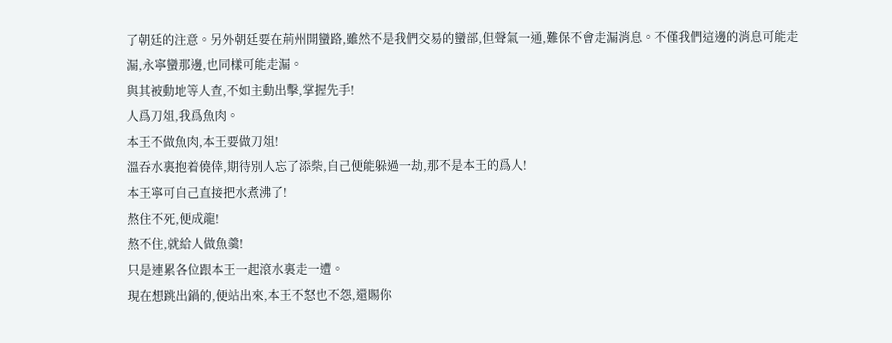了朝廷的注意。另外朝廷要在荊州開蠻路,雖然不是我們交易的蠻部,但聲氣一通,難保不會走漏消息。不僅我們這邊的消息可能走漏,永寧蠻那邊,也同樣可能走漏。
與其被動地等人查,不如主動出擊,掌握先手!
人爲刀俎,我爲魚肉。
本王不做魚肉,本王要做刀俎!
溫吞水裏抱着僥倖,期待別人忘了添柴,自己便能躲過一劫,那不是本王的爲人!
本王寧可自己直接把水煮沸了!
熬住不死,便成龍!
熬不住,就給人做魚羹!
只是連累各位跟本王一起滾水裏走一遭。
現在想跳出鍋的,便站出來,本王不怒也不怨,還賜你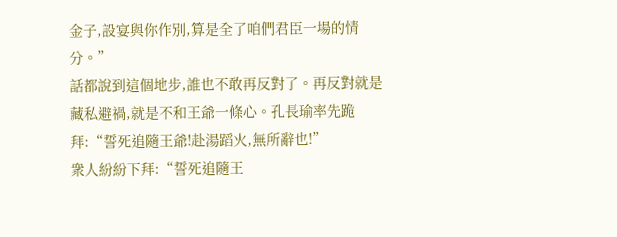金子,設宴與你作別,算是全了咱們君臣一場的情分。”
話都說到這個地步,誰也不敢再反對了。再反對就是藏私避禍,就是不和王爺一條心。孔長瑜率先跪拜:“誓死追隨王爺!赴湯蹈火,無所辭也!”
衆人紛紛下拜:“誓死追隨王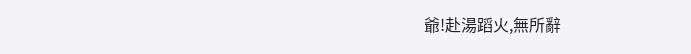爺!赴湯蹈火,無所辭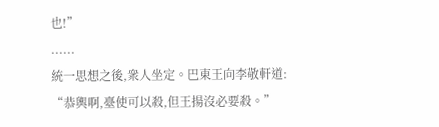也!”
......
統一思想之後,衆人坐定。巴東王向李敬軒道:
“恭輿啊,臺使可以殺,但王揚沒必要殺。”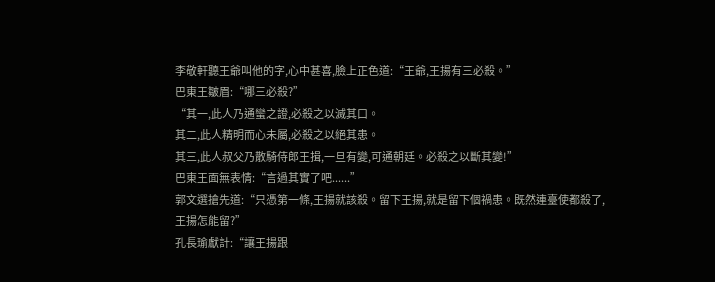李敬軒聽王爺叫他的字,心中甚喜,臉上正色道:“王爺,王揚有三必殺。”
巴東王皺眉:“哪三必殺?”
“其一,此人乃通蠻之證,必殺之以滅其口。
其二,此人精明而心未屬,必殺之以絕其患。
其三,此人叔父乃散騎侍郎王揖,一旦有變,可通朝廷。必殺之以斷其變!”
巴東王面無表情:“言過其實了吧......”
郭文選搶先道:“只憑第一條,王揚就該殺。留下王揚,就是留下個禍患。既然連臺使都殺了,王揚怎能留?”
孔長瑜獻計:“讓王揚跟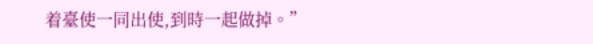着臺使一同出使,到時一起做掉。”